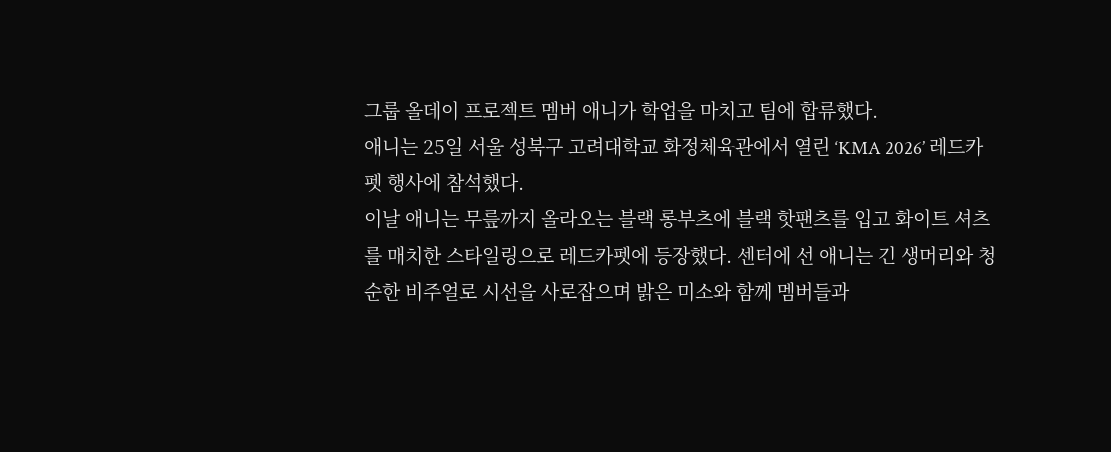그룹 올데이 프로젝트 멤버 애니가 학업을 마치고 팀에 합류했다.
애니는 25일 서울 성북구 고려대학교 화정체육관에서 열린 ‘KMA 2026’ 레드카펫 행사에 참석했다.
이날 애니는 무릎까지 올라오는 블랙 롱부츠에 블랙 핫팬츠를 입고 화이트 셔츠를 매치한 스타일링으로 레드카펫에 등장했다. 센터에 선 애니는 긴 생머리와 청순한 비주얼로 시선을 사로잡으며 밝은 미소와 함께 멤버들과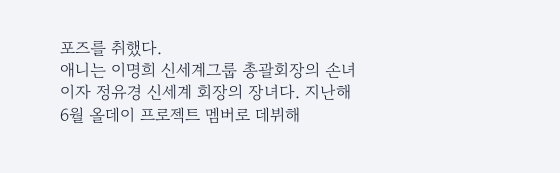포즈를 취했다.
애니는 이명희 신세계그룹 총괄회장의 손녀이자 정유경 신세계 회장의 장녀다. 지난해 6월 올데이 프로젝트 멤버로 데뷔해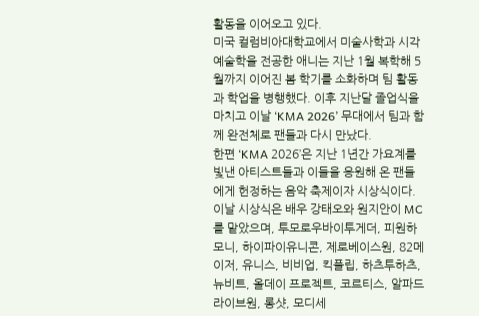활동을 이어오고 있다.
미국 컬럼비아대학교에서 미술사학과 시각예술학을 전공한 애니는 지난 1월 복학해 5월까지 이어진 봄 학기를 소화하며 팀 활동과 학업을 병행했다. 이후 지난달 졸업식을 마치고 이날 ‘KMA 2026’ 무대에서 팀과 함께 완전체로 팬들과 다시 만났다.
한편 ‘KMA 2026’은 지난 1년간 가요계를 빛낸 아티스트들과 이들을 응원해 온 팬들에게 헌정하는 음악 축제이자 시상식이다.
이날 시상식은 배우 강태오와 원지안이 MC를 맡았으며, 투모로우바이투게더, 피원하모니, 하이파이유니콘, 제로베이스원, 82메이저, 유니스, 비비업, 킥플립, 하츠투하츠, 뉴비트, 올데이 프로젝트, 코르티스, 알파드라이브원, 롱샷, 모디세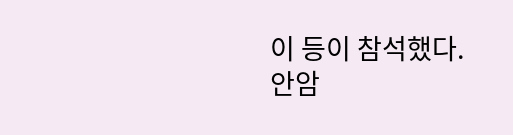이 등이 참석했다.
안암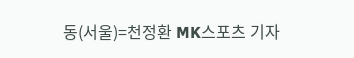동(서울)=천정환 MK스포츠 기자